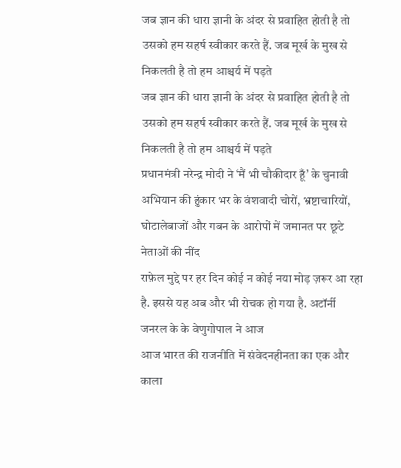जब ज्ञान की धारा ज्ञानी के अंदर से प्रवाहित होती है तो उसको हम सहर्ष स्वीकार करते हैं. जब मूर्ख के मुख से निकलती है तो हम आश्चर्य में पड़ते
जब ज्ञान की धारा ज्ञानी के अंदर से प्रवाहित होती है तो उसको हम सहर्ष स्वीकार करते हैं. जब मूर्ख के मुख से निकलती है तो हम आश्चर्य में पड़ते
प्रधानमंत्री नरेन्द्र मोदी ने ‘मैं भी चौकीदार हूँ’ के चुनावी अभियान की हुंकार भर के वंशवादी चोरों, भ्रष्टाचारियों, घोटालेबाजों और गबन के आरोपों में जमानत पर छूटे नेताओं की नींद
राफ़ेल मुद्दे पर हर दिन कोई न कोई नया मोड़ ज़रूर आ रहा है. इससे यह अब और भी रोचक हो गया है. अटॉर्नी जनरल के के वेणुगोपाल ने आज
आज भारत की राजनीति में संवेदनहीनता का एक और काला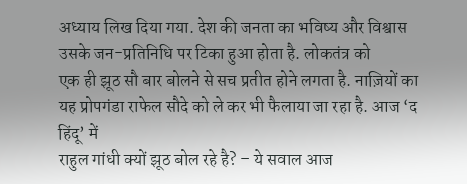अध्याय लिख दिया गया. देश की जनता का भविष्य और विश्वास उसके जन-प्रतिनिधि पर टिका हुआ होता है. लोकतंत्र को
एक ही झूठ सौ बार बोलने से सच प्रतीत होने लगता है. नाज़ियों का यह प्रोपगंडा राफेल सौदे को ले कर भी फैलाया जा रहा है. आज ‘द हिंदू’ में
राहुल गांधी क्यों झूठ बोल रहे है? – ये सवाल आज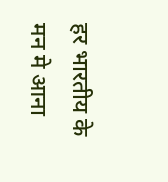हर भारतीय के मन मे आना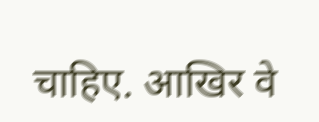चाहिए. आखिर वे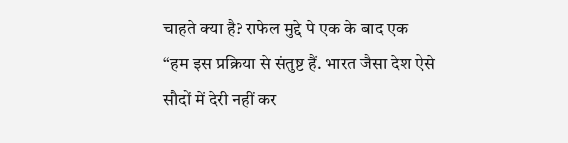चाहते क्या है? राफेल मुद्दे पे एक के बाद एक
“हम इस प्रक्रिया से संतुष्ट हैं. भारत जैसा देश ऐसे सौदों में देरी नहीं कर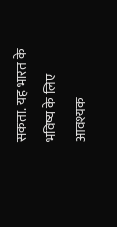सकता. यह भारत के भविष्य के लिए आवश्यक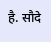है. सौदे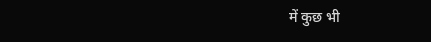में कुछ भी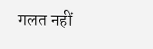गलत नहीं